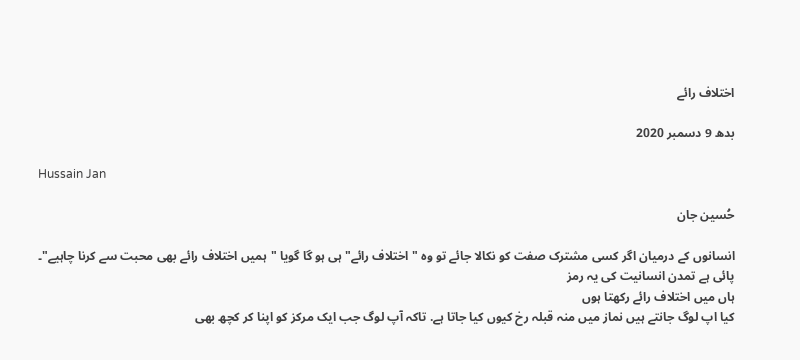اختلاف رائے

بدھ 9 دسمبر 2020

Hussain Jan

حُسین جان

انسانوں کے درمیان اگر کسی مشترک صفت کو نکالا جائے تو وہ " اختلاف رائے" ہی ہو گا گویا "ہمیں اختلاف رائے بھی محبت سے کرنا چاہیے"۔
پائی ہے تمدن انسانیت کی یہ رمز
ہاں میں اختلاف رائے رکھتا ہوں
کیا اپ لوگ جانتے ہیں نماز میں منہ قبلہ رخ کیوں کیا جاتا ہے. تاکہ آپ لوگ جب ایک مرکز کو اپنا کر کچھ بھی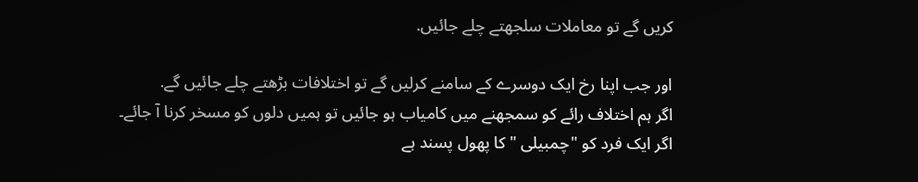کریں گے تو معاملات سلجھتے چلے جائیں.

اور جب اپنا رخ ایک دوسرے کے سامنے کرلیں گے تو اختلافات بڑھتے چلے جائیں گے.
اگر ہم اختلاف رائے کو سمجھنے میں کامیاب ہو جائیں تو ہمیں دلوں کو مسخر کرنا آ جائے۔
اگر ایک فرد کو "چمبیلی " کا پھول پسند ہے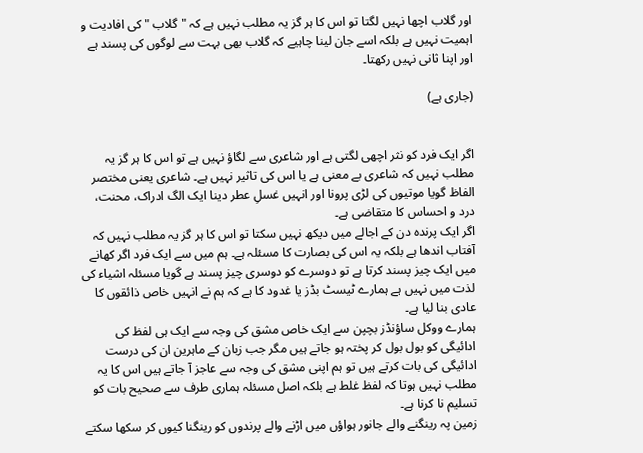اور گلاب اچھا نہیں لگتا تو اس کا ہر گز یہ مطلب نہیں ہے کہ "گلاب " کی افادیت و اہمیت نہیں ہے بلکہ اسے جان لینا چاہیے کہ گلاب بھی بہت سے لوگوں کی پسند ہے اور اپنا ثانی نہیں رکھتا۔

(جاری ہے)


اگر ایک فرد کو نثر اچھی لگتی ہے اور شاعری سے لگاؤ نہیں ہے تو اس کا ہر گز یہ مطلب نہیں کہ شاعری بے معنی ہے یا اس کی تاثیر نہیں ہے۔ شاعری یعنی مختصر الفاظ گویا موتیوں کی لڑی پرونا اور انہیں غسلِ عطر دینا ایک الگ ادراک، محنت، درد و احساس کا متقاضی ہے۔
اگر ایک پرندہ دن کے اجالے میں دیکھ نہیں سکتا تو اس کا ہر گز یہ مطلب نہیں کہ آفتاب اندھا ہے بلکہ یہ اس کی بصارت کا مسئلہ ہے۔ ہم میں سے ایک فرد اگر کھانے میں ایک چیز پسند کرتا ہے تو دوسرے کو دوسری چیز پسند ہے گویا مسئلہ اشیاء کی لذت میں نہیں ہے ہمارے ٹیسٹ بڈز یا غدود کا ہے کہ ہم نے انہیں خاص ذائقوں کا عادی بنا لیا ہے۔
ہمارے ووکل ساؤنڈز بچپن سے ایک خاص مشق کی وجہ سے ایک ہی لفظ کی ادائیگی کو بول بول کر پختہ ہو جاتے ہیں مگر جب زبان کے ماہرین ان کی درست ادائیگی کی بات کرتے ہیں تو ہم اپنی مشق کی وجہ سے عاجز آ جاتے ہیں اس کا یہ مطلب نہیں ہوتا کہ لفظ غلط ہے بلکہ اصل مسئلہ ہماری طرف سے صحیح بات کو تسلیم نا کرنا ہے۔
زمین پہ رینگنے والے جانور ہواؤں میں اڑنے والے پرندوں کو رینگنا کیوں کر سکھا سکتے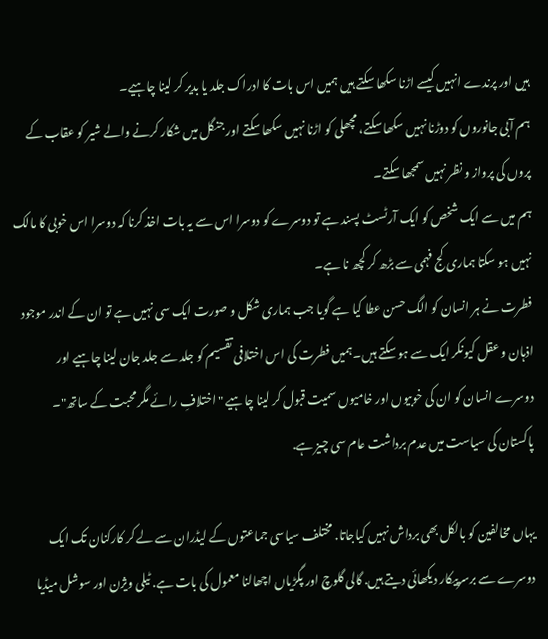ہیں اور پرندے انہیں کیسے اڑنا سکھا سکتے ہیں ہمیں اس بات کا ادراک جلد یا بدیر کر لینا چاہیے۔
ہم آبی جانوروں کو دوڑنا نہیں سکھا سکتے، مچھلی کو اڑنا نہیں سکھا سکتے اور جنگل میں شکار کرنے والے شیر کو عقاب کے پروں کی پرواز و نظر نہیں سمجھا سکتے۔
ہم میں سے ایک شخص کو ایک آرٹسٹ پسند ہے تو دوسرے کو دوسرا اس سے یہ بات اخذ کرنا کہ دوسرا اس خوبی کا مالک نہیں ہو سکتا ہماری کج فہمی سے بڑھ کر کچھ نا ہے۔
فطرت نے ہر انسان کو الگ حسن عطا کیا ہے گویا جب ہماری شکل و صورت ایک سی نہیں ہے تو ان کے اندر موجود اذہان و عقل کیونکر ایک سے ہو سکتے ہیں۔ہمیں فطرت کی اس اختلافی تقسیم کو جلد سے جلد جان لینا چاہیے اور دوسرے انسان کو ان کی خوبیوں اور خامیوں سمیت قبول کر لینا چاہیے "اختلافِ رائے مگر محبت کے ساتھ"۔
پاکستان کی سیاست میں عدم برداشت عام سی چیز ہے.

یہاں مخالفین کو بالکل بھی برداش نہیں کیاجاتا. مختلف سیاسی جماعتوں کے لیڈران سے لے کر کارکنان تک ایک دوسرے سے برسرپیکار دیکھائی دیتے ہیں. گالی گلوچ اور پگڑیاں اچھالنا معمول کی بات ہے. ٹیلی ویژن اور سوشل میڈیا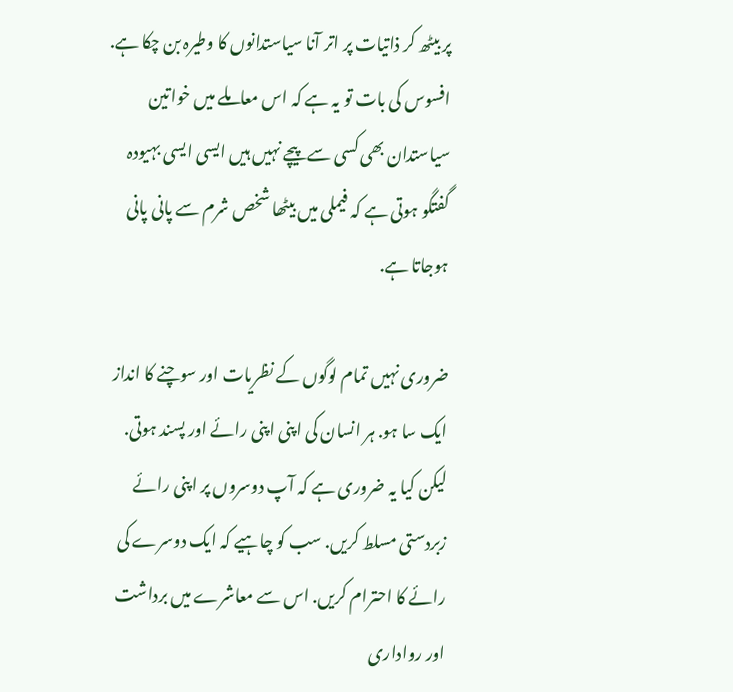پر بیٹھ کر ذاتیات پر اتر آنا سیاستدانوں کا وطیرہ بن چکا ہے.
افسوس کی بات تو یہ ہے کہ اس معاملے میں خواتین سیاستدان بھی کسی سے پیچے نہیں ہیں ایسی ایسی بہیودہ گفتگو ہوتی ہے کہ فیملی میں بیٹھا شخص شرم سے پانی پانی ہوجاتا ہے.

ضروری نہیں تمام لوگوں کے نظریات اور سوچنے کا انداز ایک سا ہو. ہر انسان کی اپنی اپنی رائے اور پسند ہوتی. لیکن کیا یہ ضروری ہے کہ آپ دوسروں پر اپنی رائے زبردستی مسلط کریں. سب کو چاہیے کہ ایک دوسرے کی رائے کا احترام کریں. اس سے معاشرے میں برداشت اور رواداری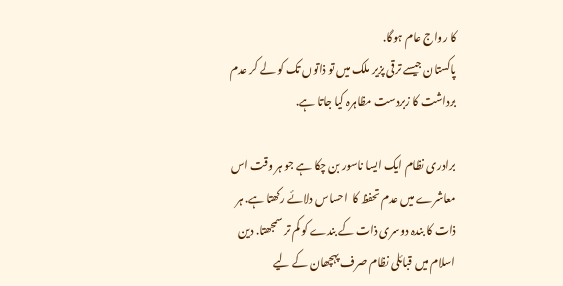کا رواج عام ہوگا.
پاکستان جیسے ترقی پزیر ملک میں تو ذاتوں تک کو لے کر عدم برداشت کا زبردست مظاہرہ کیا جاتا ہے.

برادری نظام ایک ایسا ناسور بن چکا ہے جو ہر وقت اس معاشرے میں عدم تحفظ کا  احساس دلائے رکھتا ہے. ہر ذات کا بندہ دوسری ذات کے بندے کو کم تر سمجھتا. دین اسلام میں قبائلی نظام صرف پہچھان کے لیے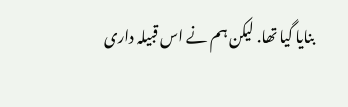بنایا گیا تھا. لیکن ہم نے اس قبیلہ داری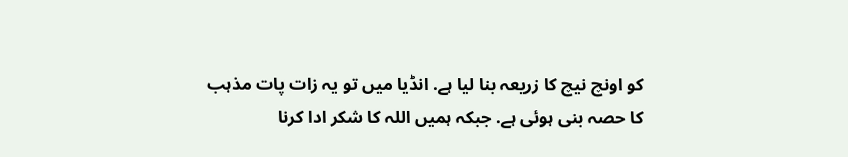کو اونچ نیچ کا زریعہ بنا لیا ہے. انڈیا میں تو یہ زات پات مذہب کا حصہ بنی ہوئی ہے. جبکہ ہمیں اللہ کا شکر ادا کرنا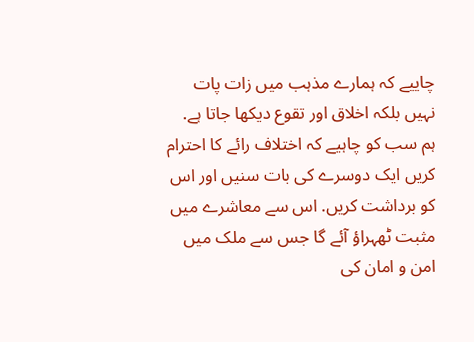چاییے کہ ہمارے مذہب میں زات پات نہیں بلکہ اخلاق اور تقوع دیکھا جاتا ہے.
ہم سب کو چاہیے کہ اختلاف رائے کا احترام کریں ایک دوسرے کی بات سنیں اور اس کو برداشت کریں. اس سے معاشرے میں مثبت ٹھہراؤ آئے گا جس سے ملک میں امن و امان کی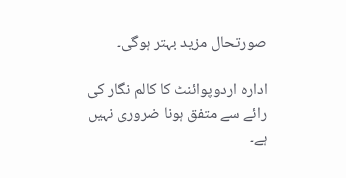صورتحال مزید بہتر ہوگی۔

ادارہ اردوپوائنٹ کا کالم نگار کی رائے سے متفق ہونا ضروری نہیں ہے۔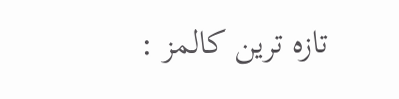تازہ ترین کالمز :